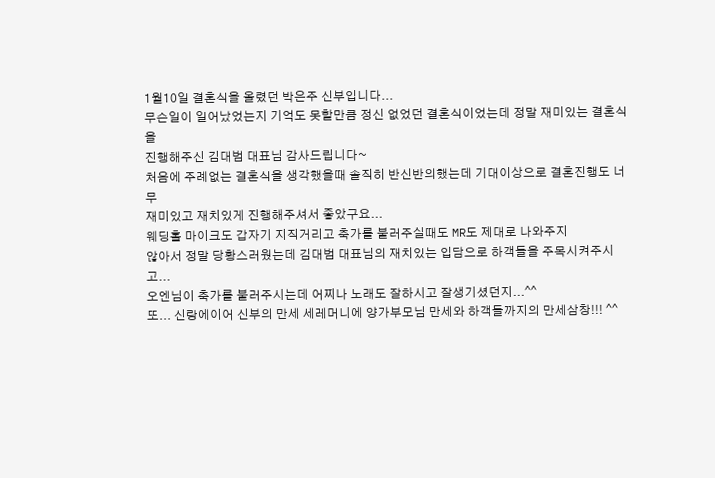1월10일 결혼식을 올렸던 박은주 신부입니다...
무슨일이 일어났었는지 기억도 못할만큼 정신 없었던 결혼식이었는데 정말 재미있는 결혼식을
진행해주신 김대범 대표님 감사드립니다~
처음에 주례없는 결혼식을 생각했을때 솔직히 반신반의했는데 기대이상으로 결혼진행도 너무
재미있고 재치있게 진행해주셔서 좋았구요...
웨딩홀 마이크도 갑자기 지직거리고 축가를 불러주실때도 MR도 제대로 나와주지
않아서 정말 당황스러웠는데 김대범 대표님의 재치있는 입담으로 하객들을 주목시켜주시고...
오엔님이 축가를 불러주시는데 어찌나 노래도 잘하시고 잘생기셨던지...^^
또... 신랑에이어 신부의 만세 세레머니에 양가부모님 만세와 하객들까지의 만세삼창!!! ^^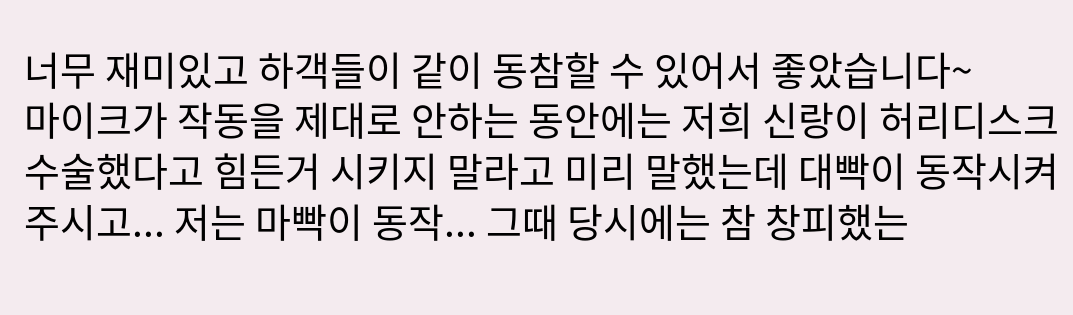너무 재미있고 하객들이 같이 동참할 수 있어서 좋았습니다~
마이크가 작동을 제대로 안하는 동안에는 저희 신랑이 허리디스크 수술했다고 힘든거 시키지 말라고 미리 말했는데 대빡이 동작시켜주시고... 저는 마빡이 동작... 그때 당시에는 참 창피했는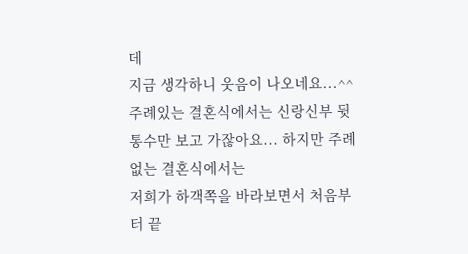데
지금 생각하니 웃음이 나오네요...^^
주례있는 결혼식에서는 신랑신부 뒷통수만 보고 가잖아요... 하지만 주례없는 결혼식에서는
저희가 하객쪽을 바라보면서 처음부터 끝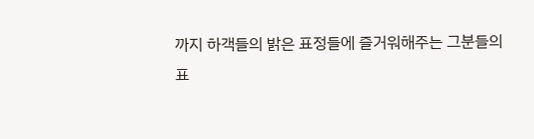까지 하객들의 밝은 표정들에 즐거워해주는 그분들의
표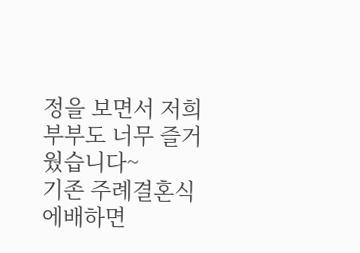정을 보면서 저희 부부도 너무 즐거웠습니다~
기존 주례결혼식에배하면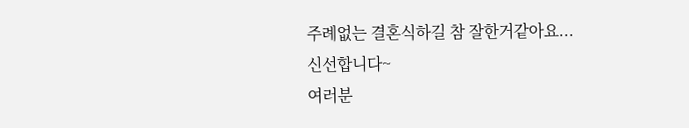주례없는 결혼식하길 참 잘한거같아요...
신선합니다~
여러분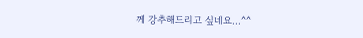께 강추해드리고 싶네요...^^